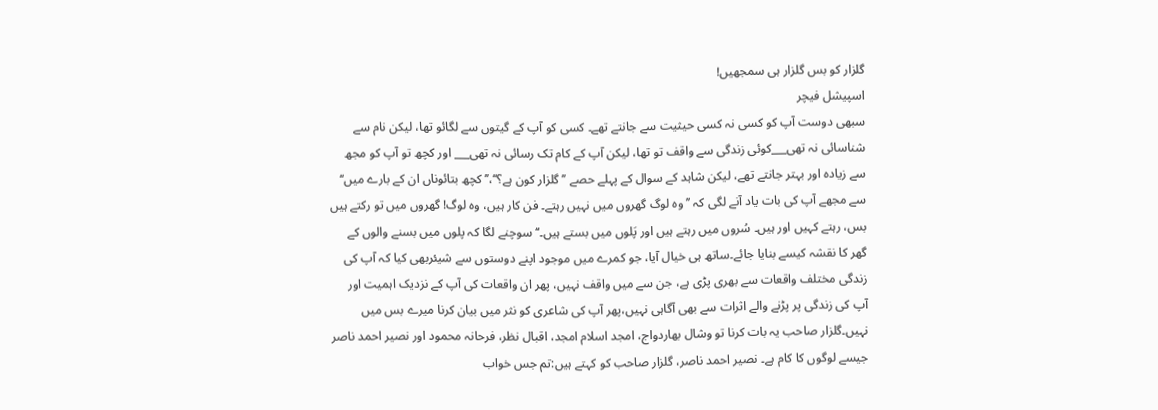گلزار کو بس گلزار ہی سمجھیں!
اسپیشل فیچر
سبھی دوست آپ کو کسی نہ کسی حیثیت سے جانتے تھے۔ کسی کو آپ کے گیتوں سے لگائو تھا، لیکن نام سے شناسائی نہ تھی___کوئی زندگی سے واقف تو تھا، لیکن آپ کے کام تک رسائی نہ تھی___ اور کچھ تو آپ کو مجھ سے زیادہ اور بہتر جانتے تھے، لیکن شاہد کے سوال کے پہلے حصے ’’گلزار کون ہے؟‘‘،’’کچھ بتائوناں ان کے بارے میں‘‘ سے مجھے آپ کی بات یاد آنے لگی کہ ’’وہ لوگ گھروں میں نہیں رہتے۔ فن کار ہیں، وہ لوگ! گھروں میں تو رکتے ہیں بس، رہتے کہیں اور ہیں۔ سُروں میں رہتے ہیں اور پَلوں میں بستے ہیں۔‘‘ سوچنے لگا کہ پلوں میں بسنے والوں کے گھر کا نقشہ کیسے بنایا جائے۔ساتھ ہی خیال آیا، جو کمرے میں موجود اپنے دوستوں سے شیئربھی کیا کہ آپ کی زندگی مختلف واقعات سے بھری پڑی ہے، جن سے میں واقف نہیں، پھر ان واقعات کی آپ کے نزدیک اہمیت اور آپ کی زندگی پر پڑنے والے اثرات سے بھی آگاہی نہیں،پھر آپ کی شاعری کو نثر میں بیان کرنا میرے بس میں نہیں۔گلزار صاحب یہ بات کرنا تو وشال بھاردواج، امجد اسلام امجد، اقبال نظر، فرحانہ محمود اور نصیر احمد ناصر جیسے لوگوں کا کام ہے۔ نصیر احمد ناصر، گلزار صاحب کو کہتے ہیں:تم جس خواب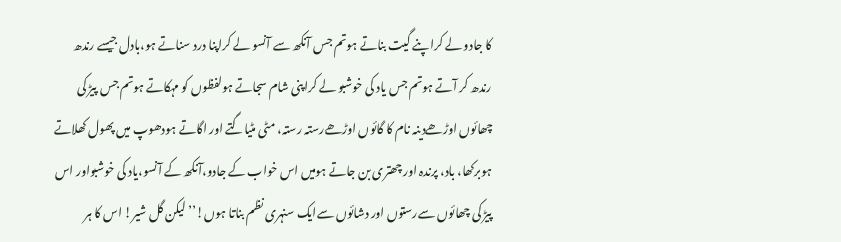کا جادو لے کراپنے گیت بناتے ہوتم جس آنکھ سے آنسو لے کراپنا درد سناتے ہو،بادل جیسے رندھ رندھ کر آتے ہوتم جس یاد کی خوشبو لے کراپنی شام سجاتے ہولفظوں کو مہکاتے ہوتم جس پیڑ کی چھائوں اوڑھےدینہ نام کا گائوں اوڑھےرستہ رستہ، مٹی مٹیاگتے اور اگاتے ہودھوپ میں پھول کھلاتے ہوبرکھا، باد، پرندہ اور چھتری بن جاتے ہومیں اس خواب کے جادو،آنکھ کے آنسو،یاد کی خوشبواور اس پیڑ کی چھائوں سےرستوں اور دشائوں سےایک سنہری نظم بناتا ہوں!’’لیکن گل شیر! اس کا ہر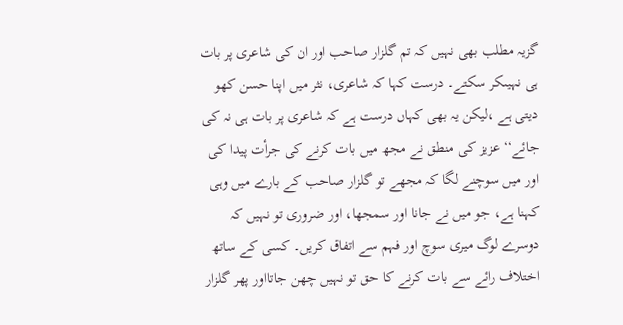گزیہ مطلب بھی نہیں کہ تم گلزار صاحب اور ان کی شاعری پر بات ہی نہیںکر سکتے۔ درست کہا کہ شاعری، نثر میں اپنا حسن کھو دیتی ہے ،لیکن یہ بھی کہاں درست ہے کہ شاعری پر بات ہی نہ کی جائے‘‘ عزیز کی منطق نے مجھ میں بات کرنے کی جرأت پیدا کی اور میں سوچنے لگا کہ مجھے تو گلزار صاحب کے بارے میں وہی کہنا ہے، جو میں نے جانا اور سمجھا، اور ضروری تو نہیں کہ دوسرے لوگ میری سوچ اور فہم سے اتفاق کریں۔ کسی کے ساتھ اختلاف رائے سے بات کرنے کا حق تو نہیں چھن جاتااور پھر گلزار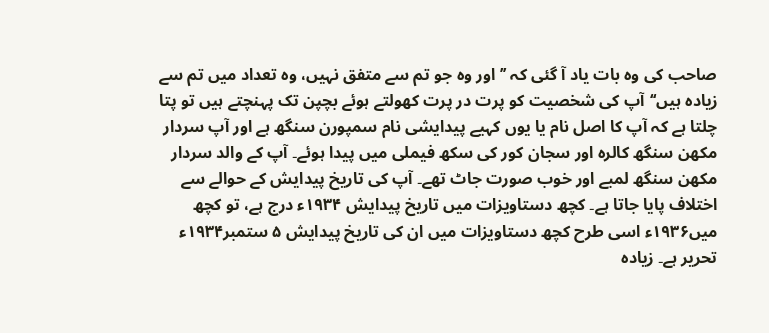صاحب کی وہ بات یاد آ گئی کہ ’’اور وہ جو تم سے متفق نہیں، وہ تعداد میں تم سے زیادہ ہیں‘‘آپ کی شخصیت کو پرت در پرت کھولتے ہوئے بچپن تک پہنچتے ہیں تو پتا چلتا ہے کہ آپ کا اصل نام یا یوں کہیے پیدایشی نام سمپورن سنگھ ہے اور آپ سردار مکھن سنگھ کالرہ اور سجان کور کی سکھ فیملی میں پیدا ہوئے۔ آپ کے والد سردار مکھن سنگھ لمبے اور خوب صورت جاٹ تھے۔ آپ کی تاریخ پیدایش کے حوالے سے اختلاف پایا جاتا ہے۔ کچھ دستاویزات میں تاریخ پیدایش ۱۹۳۴ء درج ہے، تو کچھ میں۱۹۳۶ء اسی طرح کچھ دستاویزات میں ان کی تاریخ پیدایش ۵ ستمبر۱۹۳۴ء تحریر ہے۔ زیادہ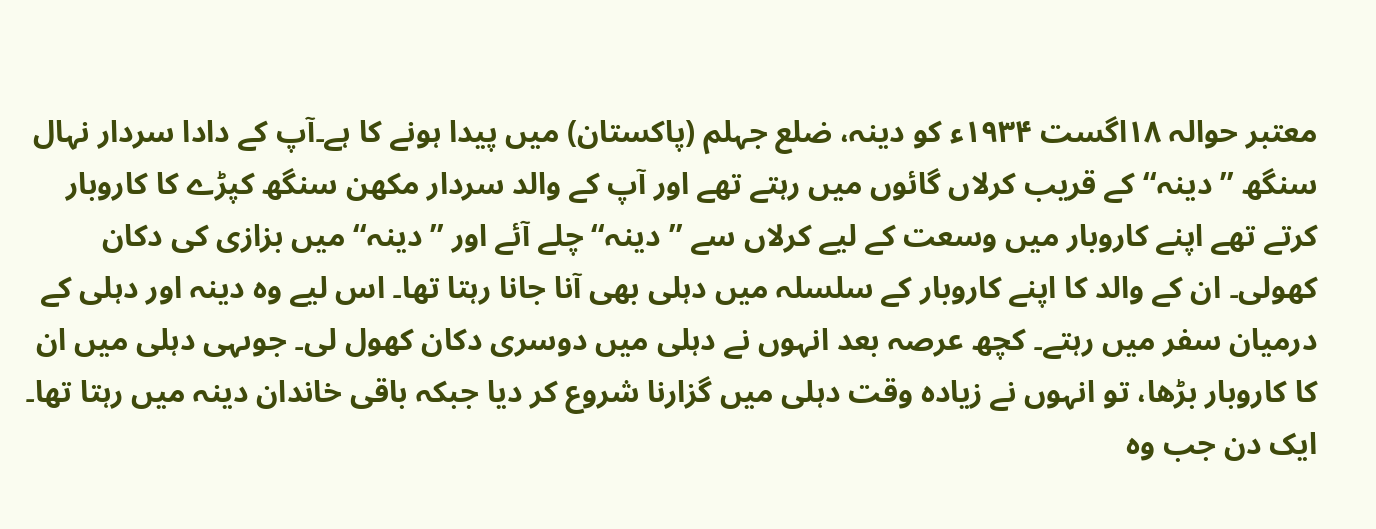معتبر حوالہ ۱۸اگست ۱۹۳۴ء کو دینہ، ضلع جہلم (پاکستان) میں پیدا ہونے کا ہے۔آپ کے دادا سردار نہال سنگھ ’’دینہ‘‘ کے قریب کرلاں گائوں میں رہتے تھے اور آپ کے والد سردار مکھن سنگھ کپڑے کا کاروبار کرتے تھے اپنے کاروبار میں وسعت کے لیے کرلاں سے ’’دینہ‘‘ چلے آئے اور ’’دینہ‘‘ میں بزازی کی دکان کھولی۔ ان کے والد کا اپنے کاروبار کے سلسلہ میں دہلی بھی آنا جانا رہتا تھا۔ اس لیے وہ دینہ اور دہلی کے درمیان سفر میں رہتے۔ کچھ عرصہ بعد انہوں نے دہلی میں دوسری دکان کھول لی۔ جوںہی دہلی میں ان کا کاروبار بڑھا، تو انہوں نے زیادہ وقت دہلی میں گزارنا شروع کر دیا جبکہ باقی خاندان دینہ میں رہتا تھا۔ ایک دن جب وہ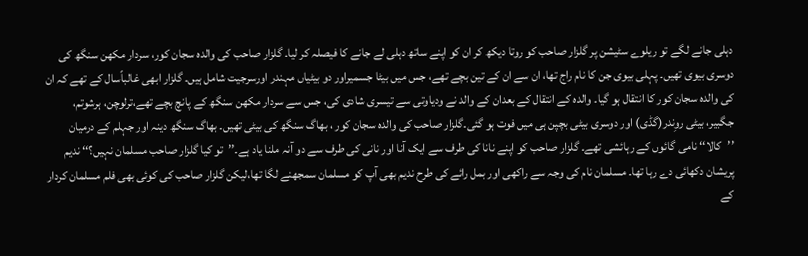دہلی جانے لگے تو ریلوے سٹیشن پر گلزار صاحب کو روتا دیکھ کر ان کو اپنے ساتھ دہلی لے جانے کا فیصلہ کر لیا۔ گلزار صاحب کی والدہ سجان کور، سردار مکھن سنگھ کی دوسری بیوی تھیں۔ پہلی بیوی جن کا نام راج تھا، ان سے ان کے تین بچے تھے، جس میں بیٹا جسمیراور دو بیٹیاں مہندر اورسرجیت شامل ہیں۔ گلزار ابھی غالباًسال کے تھے کہ ان کی والدہ سجان کور کا انتقال ہو گیا۔ والدہ کے انتقال کے بعدان کے والد نے ودیاوتی سے تیسری شادی کی، جس سے سردار مکھن سنگھ کے پانچ بچے تھے،ترلوچن، ہرشوتم، جگبیر، بیٹی روِندر(گڈی) اور دوسری بیٹی بچپن ہی میں فوت ہو گئی۔گلزار صاحب کی والدہ سجان کور ، بھاگ سنگھ کی بیٹی تھیں۔ بھاگ سنگھ دینہ اور جہلم کے درمیان ’’کالا‘‘ نامی گائوں کے رہائشی تھے۔ گلزار صاحب کو اپنے نانا کی طرف سے ایک آنا اور نانی کی طرف سے دو آنہ ملنا یاد ہے۔’’تو کیا گلزار صاحب مسلمان نہیں؟‘‘ ندیم پریشان دکھائی دے رہا تھا۔ مسلمان نام کی وجہ سے راکھی اور بمل رائے کی طرح ندیم بھی آپ کو مسلمان سمجھنے لگا تھا،لیکن گلزار صاحب کی کوئی بھی فلم مسلمان کردار کے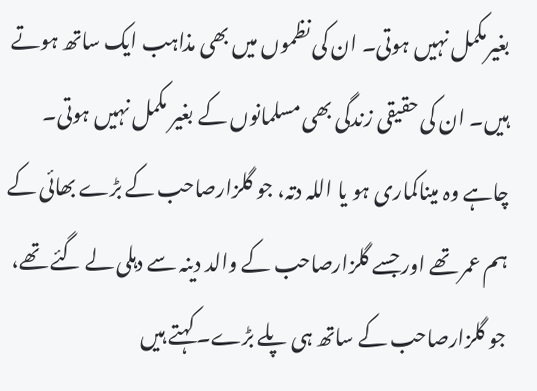بغیرمکمل نہیں ہوتی۔ ان کی نظموں میں بھی مذاہب ایک ساتھ ہوتے ہیں۔ ان کی حقیقی زندگی بھی مسلمانوں کے بغیر مکمل نہیں ہوتی۔ چاہے وہ میناکماری ہو یا اللہ دتہ، جو گلزارصاحب کے بڑے بھائی کے ہم عمر تھے اور جسے گلزارصاحب کے والد دینہ سے دہلی لے گئے تھے، جو گلزارصاحب کے ساتھ ہی پلے بڑے۔ کہتے ہیں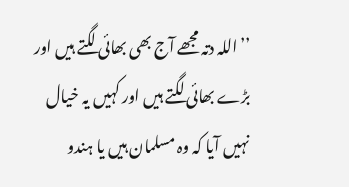’’اللہ دتہ مجھے آج بھی بھائی لگتے ہیں اور بڑے بھائی لگتے ہیں اور کہیں یہ خیال نہیں آیا کہ وہ مسلمان ہیں یا ہندو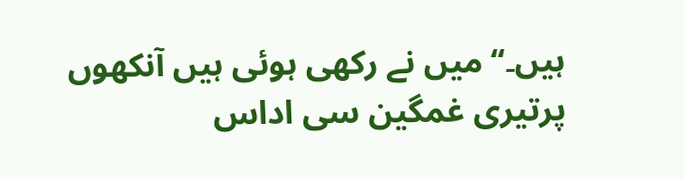ہیں۔‘‘میں نے رکھی ہوئی ہیں آنکھوں پرتیری غمگین سی اداس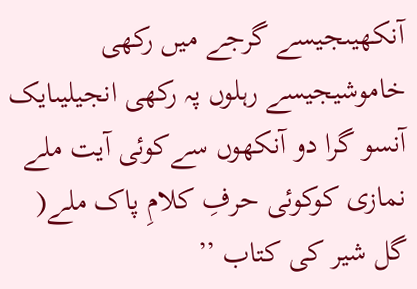آنکھیںجیسے گرجے میں رکھی خاموشیجیسے رہلوں پہ رکھی انجیلیںایک آنسو گرا دو آنکھوں سےکوئی آیت ملے نمازی کوکوئی حرفِ کلامِ پاک ملے( گل شیر کی کتاب ’’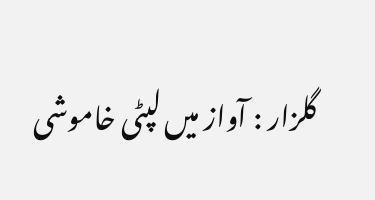گلزار : آواز میں لپٹی خاموشی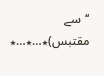‘‘سے مقتبس)٭…٭…٭